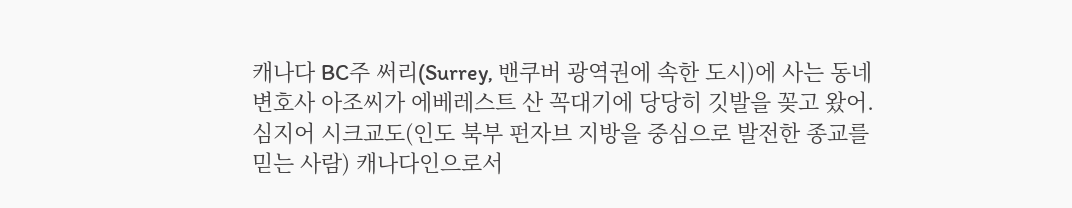캐나다 BC주 써리(Surrey, 밴쿠버 광역권에 속한 도시)에 사는 동네 변호사 아조씨가 에베레스트 산 꼭대기에 당당히 깃발을 꽂고 왔어. 심지어 시크교도(인도 북부 펀자브 지방을 중심으로 발전한 종교를 믿는 사람) 캐나다인으로서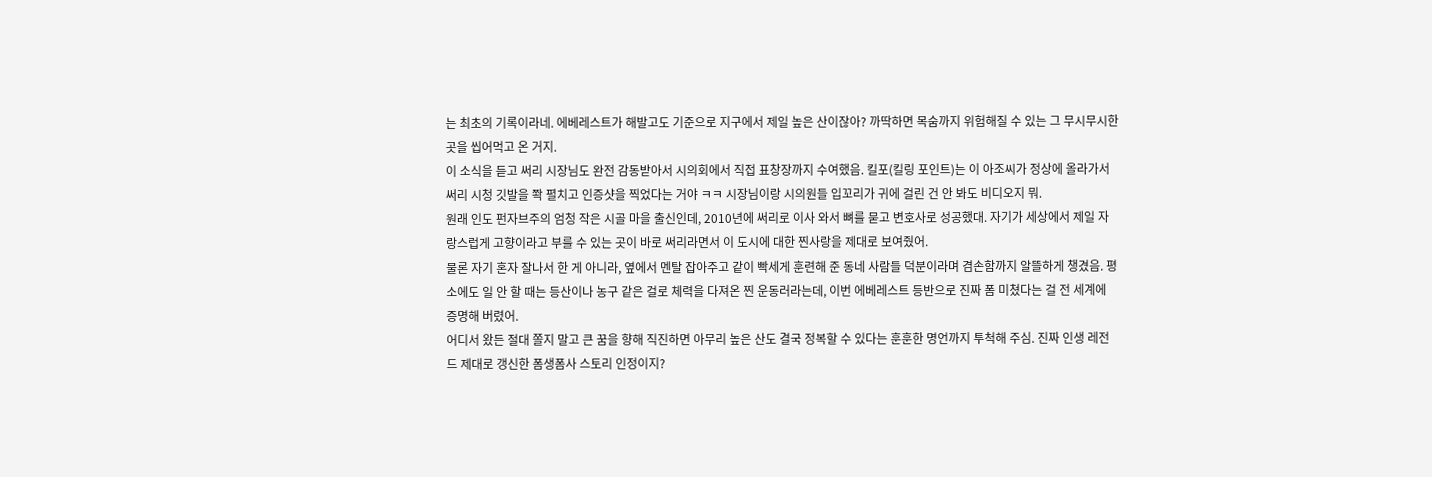는 최초의 기록이라네. 에베레스트가 해발고도 기준으로 지구에서 제일 높은 산이잖아? 까딱하면 목숨까지 위험해질 수 있는 그 무시무시한 곳을 씹어먹고 온 거지.
이 소식을 듣고 써리 시장님도 완전 감동받아서 시의회에서 직접 표창장까지 수여했음. 킬포(킬링 포인트)는 이 아조씨가 정상에 올라가서 써리 시청 깃발을 쫙 펼치고 인증샷을 찍었다는 거야 ㅋㅋ 시장님이랑 시의원들 입꼬리가 귀에 걸린 건 안 봐도 비디오지 뭐.
원래 인도 펀자브주의 엄청 작은 시골 마을 출신인데, 2010년에 써리로 이사 와서 뼈를 묻고 변호사로 성공했대. 자기가 세상에서 제일 자랑스럽게 고향이라고 부를 수 있는 곳이 바로 써리라면서 이 도시에 대한 찐사랑을 제대로 보여줬어.
물론 자기 혼자 잘나서 한 게 아니라, 옆에서 멘탈 잡아주고 같이 빡세게 훈련해 준 동네 사람들 덕분이라며 겸손함까지 알뜰하게 챙겼음. 평소에도 일 안 할 때는 등산이나 농구 같은 걸로 체력을 다져온 찐 운동러라는데, 이번 에베레스트 등반으로 진짜 폼 미쳤다는 걸 전 세계에 증명해 버렸어.
어디서 왔든 절대 쫄지 말고 큰 꿈을 향해 직진하면 아무리 높은 산도 결국 정복할 수 있다는 훈훈한 명언까지 투척해 주심. 진짜 인생 레전드 제대로 갱신한 폼생폼사 스토리 인정이지?